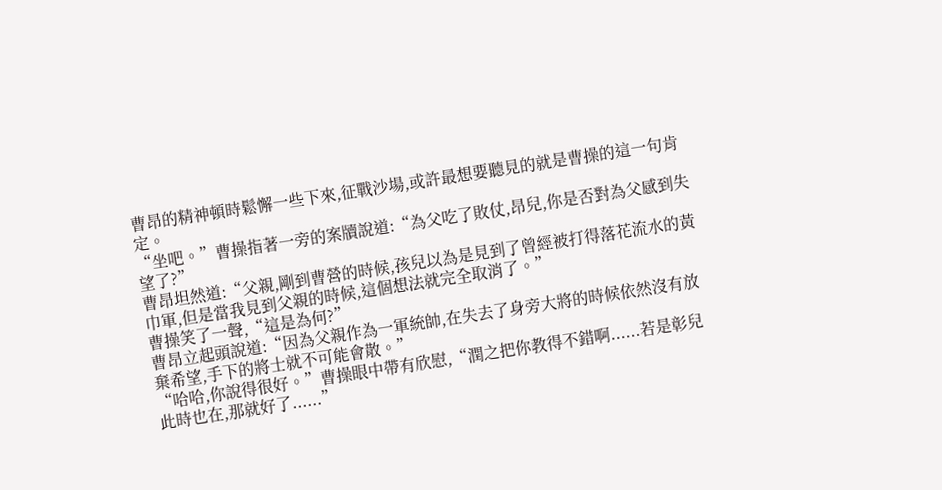曹昂的精神頓時鬆懈一些下來,征戰沙場,或許最想要聽見的就是曹操的這一句肯定。
“坐吧。”曹操指著一旁的案牘說道:“為父吃了敗仗,昂兒,你是否對為父感到失望了?”
曹昂坦然道:“父親,剛到曹營的時候,孩兒以為是見到了曾經被打得落花流水的黃巾軍,但是當我見到父親的時候,這個想法就完全取消了。”
曹操笑了一聲,“這是為何?”
曹昂立起頭說道:“因為父親作為一軍統帥,在失去了身旁大將的時候依然沒有放棄希望,手下的將士就不可能會散。”
“哈哈,你說得很好。”曹操眼中帶有欣慰,“潤之把你教得不錯啊......若是彰兒此時也在,那就好了......”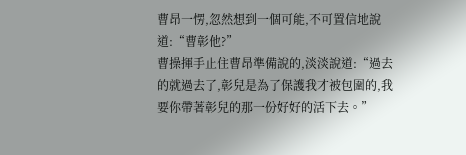曹昂一愣,忽然想到一個可能,不可置信地說道:“曹彰他?”
曹操揮手止住曹昂準備說的,淡淡說道:“過去的就過去了,彰兒是為了保護我才被包圍的,我要你帶著彰兒的那一份好好的活下去。”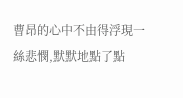曹昂的心中不由得浮現一絲悲憫,默默地點了點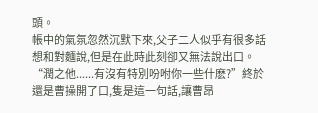頭。
帳中的氣氛忽然沉默下來,父子二人似乎有很多話想和對麵說,但是在此時此刻卻又無法說出口。
“潤之他......有沒有特別吩咐你一些什麽?”終於還是曹操開了口,隻是這一句話,讓曹昂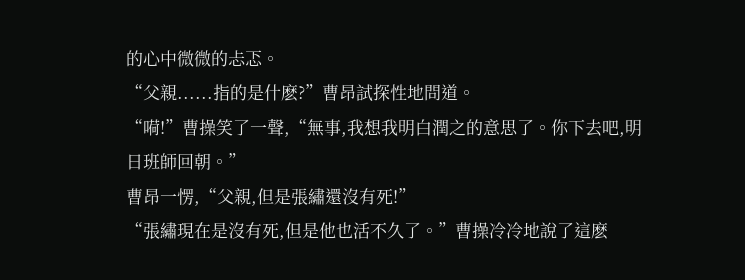的心中微微的忐忑。
“父親......指的是什麽?”曹昂試探性地問道。
“嗬!”曹操笑了一聲,“無事,我想我明白潤之的意思了。你下去吧,明日班師回朝。”
曹昂一愣,“父親,但是張繡還沒有死!”
“張繡現在是沒有死,但是他也活不久了。”曹操冷冷地說了這麽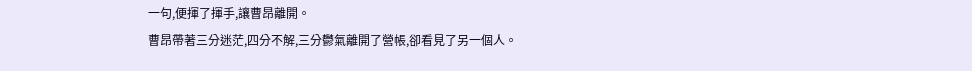一句,便揮了揮手,讓曹昂離開。
曹昂帶著三分迷茫,四分不解,三分鬱氣離開了營帳,卻看見了另一個人。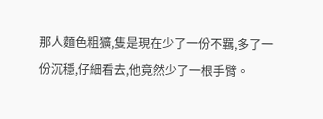那人麵色粗獷,隻是現在少了一份不羈,多了一份沉穩,仔細看去,他竟然少了一根手臂。